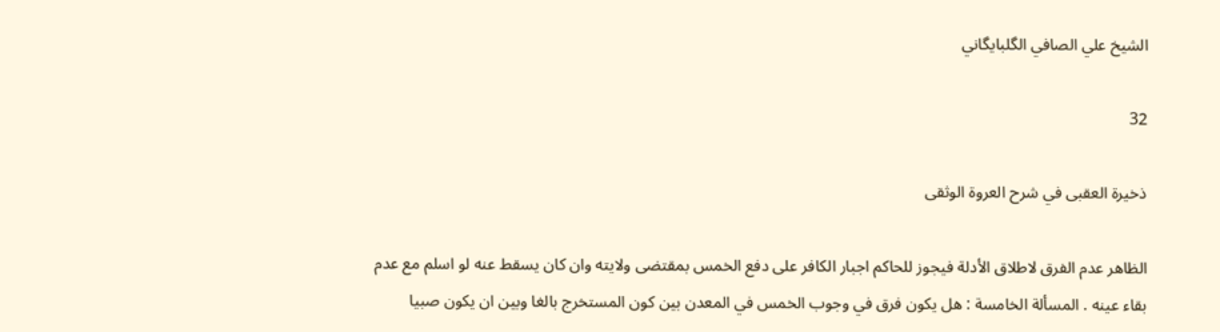الشيخ علي الصافي الگلبايگاني

32

ذخيرة العقبى في شرح العروة الوثقى

الظاهر عدم الفرق لاطلاق الأدلة فيجوز للحاكم اجبار الكافر على دفع الخمس بمقتضى ولايته وان كان يسقط عنه لو اسلم مع عدم بقاء عينه . المسألة الخامسة : هل يكون فرق في وجوب الخمس في المعدن بين كون المستخرج بالغا وبين ان يكون صبيا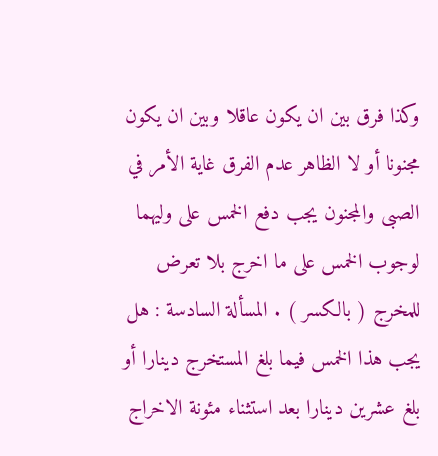وكذا فرق بين ان يكون عاقلا وبين ان يكون مجنونا أو لا الظاهر عدم الفرق غاية الأمر في الصبى والمجنون يجب دفع الخمس على وليهما لوجوب الخمس على ما اخرج بلا تعرض للمخرج ( بالكسر ) . المسألة السادسة : هل يجب هذا الخمس فيما بلغ المستخرج دينارا أو بلغ عشرين دينارا بعد استثناء مئونة الاخراج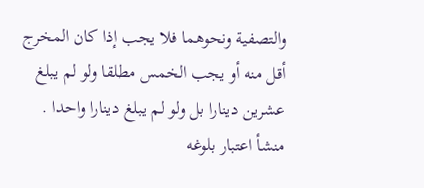والتصفية ونحوهما فلا يجب إذا كان المخرج أقل منه أو يجب الخمس مطلقا ولو لم يبلغ عشرين دينارا بل ولو لم يبلغ دينارا واحدا . منشأ اعتبار بلوغه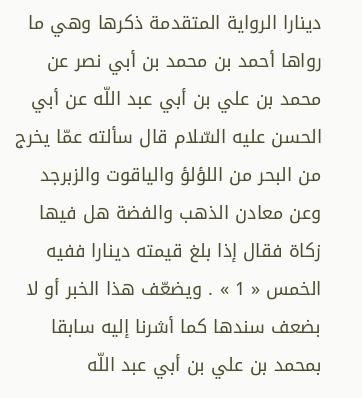دينارا الرواية المتقدمة ذكرها وهي ما رواها أحمد بن محمد بن أبي نصر عن محمد بن علي بن أبي عبد اللّه عن أبي الحسن عليه السّلام قال سألته عمّا يخرج من البحر من اللؤلؤ والياقوت والزبرجد وعن معادن الذهب والفضة هل فيها زكاة فقال إذا بلغ قيمته دينارا ففيه الخمس « 1 » . ويضعّف هذا الخبر أو لا بضعف سندها كما أشرنا إليه سابقا بمحمد بن علي بن أبي عبد اللّه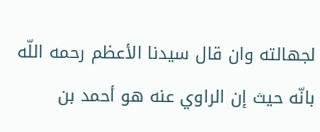لجهالته وان قال سيدنا الأعظم رحمه اللّه بانّه حيث إن الراوي عنه هو أحمد بن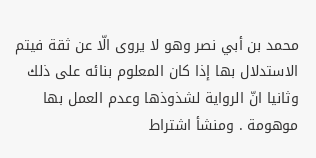محمد بن أبي نصر وهو لا يروى الّا عن ثقة فيتم الاستدلال بها إذا كان المعلوم بنائه على ذلك وثانيا انّ الرواية لشذوذها وعدم العمل بها موهومة . ومنشأ اشتراط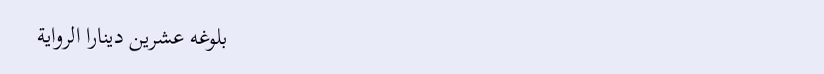بلوغه عشرين دينارا الرواية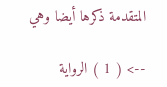المتقدمة ذكرها أيضا وهي

--> ( 1 ) الرواية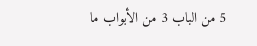5 من الباب 3 من الأبواب ما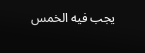يجب فيه الخمس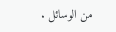من الوسائل .